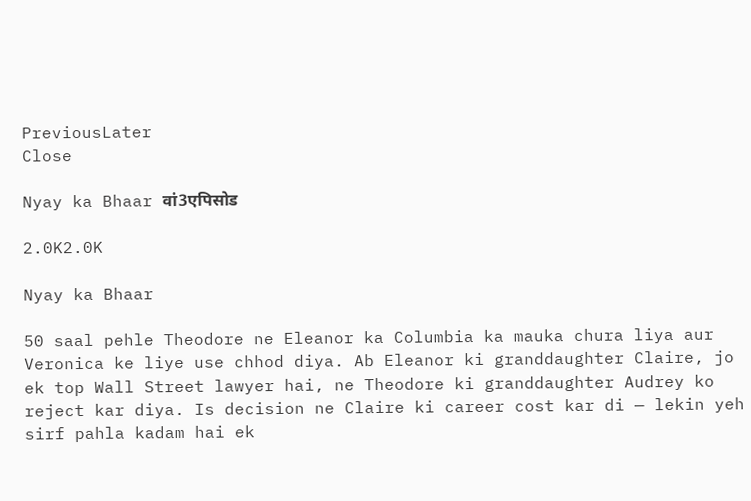PreviousLater
Close

Nyay ka Bhaar वां3एपिसोड

2.0K2.0K

Nyay ka Bhaar

50 saal pehle Theodore ne Eleanor ka Columbia ka mauka chura liya aur Veronica ke liye use chhod diya. Ab Eleanor ki granddaughter Claire, jo ek top Wall Street lawyer hai, ne Theodore ki granddaughter Audrey ko reject kar diya. Is decision ne Claire ki career cost kar di — lekin yeh sirf pahla kadam hai ek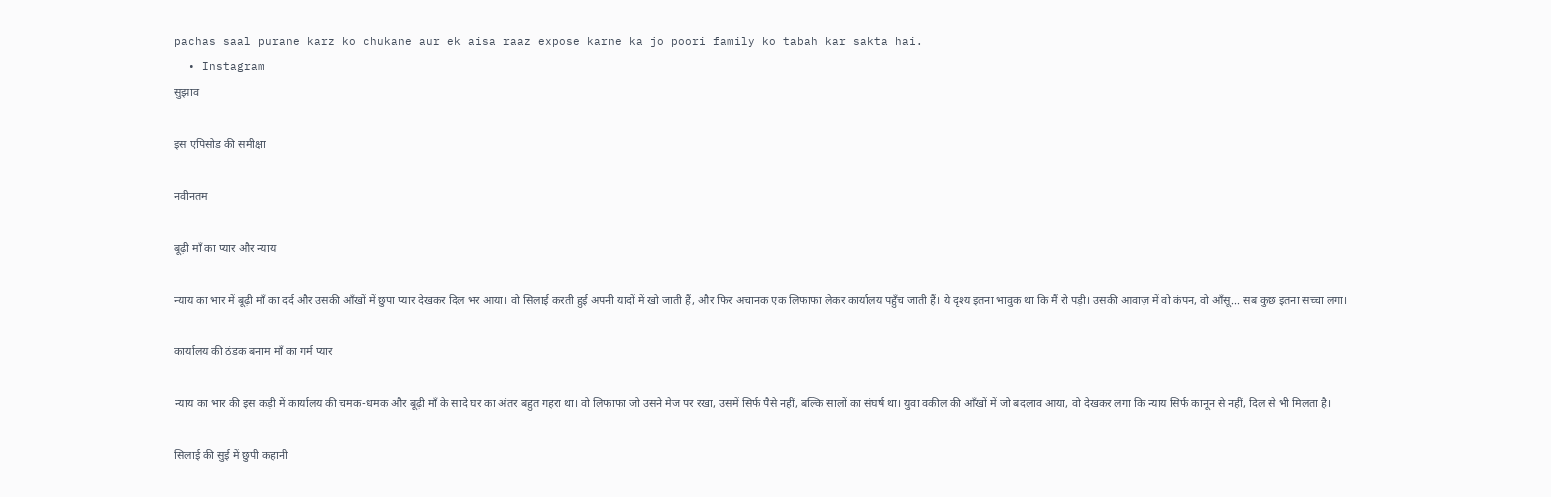pachas saal purane karz ko chukane aur ek aisa raaz expose karne ka jo poori family ko tabah kar sakta hai.
  • Instagram
सुझाव

इस एपिसोड की समीक्षा

नवीनतम

बूढ़ी माँ का प्यार और न्याय

न्याय का भार में बूढ़ी माँ का दर्द और उसकी आँखों में छुपा प्यार देखकर दिल भर आया। वो सिलाई करती हुई अपनी यादों में खो जाती हैं, और फिर अचानक एक लिफाफा लेकर कार्यालय पहुँच जाती हैं। ये दृश्य इतना भावुक था कि मैं रो पड़ी। उसकी आवाज़ में वो कंपन, वो आँसू... सब कुछ इतना सच्चा लगा।

कार्यालय की ठंडक बनाम माँ का गर्म प्यार

न्याय का भार की इस कड़ी में कार्यालय की चमक-धमक और बूढ़ी माँ के सादे घर का अंतर बहुत गहरा था। वो लिफाफा जो उसने मेज पर रखा, उसमें सिर्फ पैसे नहीं, बल्कि सालों का संघर्ष था। युवा वकील की आँखों में जो बदलाव आया, वो देखकर लगा कि न्याय सिर्फ कानून से नहीं, दिल से भी मिलता है।

सिलाई की सुई में छुपी कहानी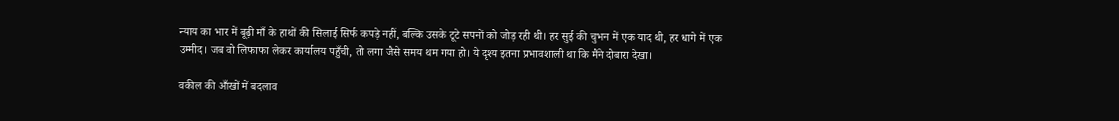न्याय का भार में बूढ़ी माँ के हाथों की सिलाई सिर्फ कपड़े नहीं, बल्कि उसके टूटे सपनों को जोड़ रही थी। हर सुई की चुभन में एक याद थी, हर धागे में एक उम्मीद। जब वो लिफाफा लेकर कार्यालय पहुँची, तो लगा जैसे समय थम गया हो। ये दृश्य इतना प्रभावशाली था कि मैंने दोबारा देखा।

वकील की आँखों में बदलाव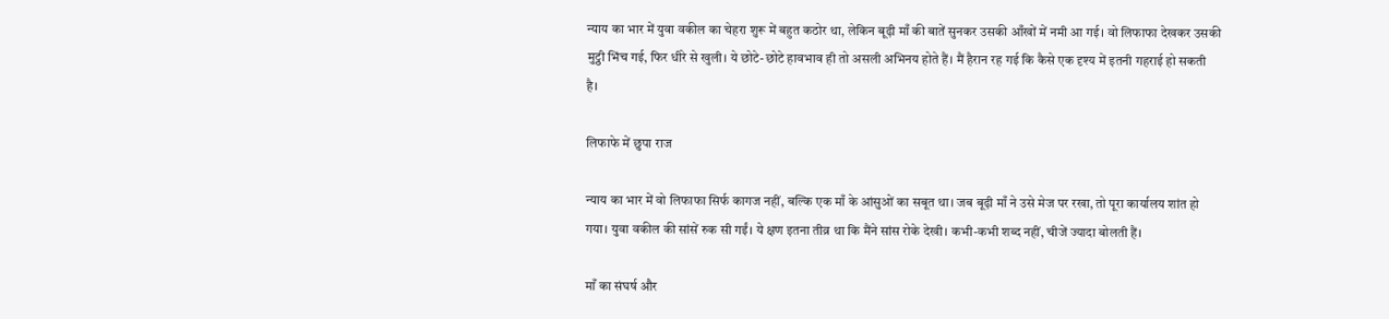न्याय का भार में युवा वकील का चेहरा शुरू में बहुत कठोर था, लेकिन बूढ़ी माँ की बातें सुनकर उसकी आँखों में नमी आ गई। वो लिफाफा देखकर उसकी मुट्ठी भिंच गई, फिर धीरे से खुली। ये छोटे-छोटे हावभाव ही तो असली अभिनय होते हैं। मैं हैरान रह गई कि कैसे एक दृश्य में इतनी गहराई हो सकती है।

लिफाफे में छुपा राज

न्याय का भार में वो लिफाफा सिर्फ कागज नहीं, बल्कि एक माँ के आंसुओं का सबूत था। जब बूढ़ी माँ ने उसे मेज पर रखा, तो पूरा कार्यालय शांत हो गया। युवा वकील की सांसें रुक सी गईं। ये क्षण इतना तीव्र था कि मैंने सांस रोके देखी। कभी-कभी शब्द नहीं, चीजें ज्यादा बोलती हैं।

माँ का संघर्ष और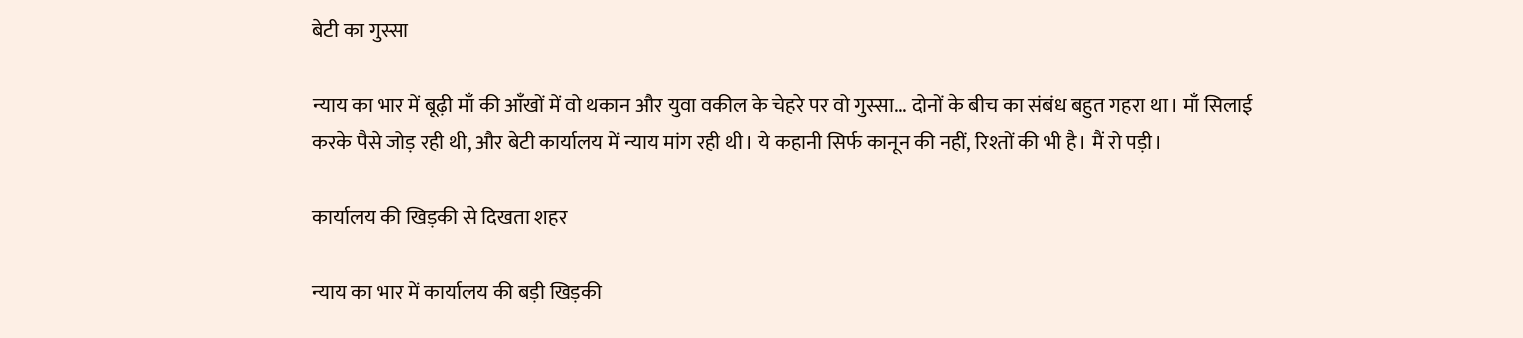बेटी का गुस्सा

न्याय का भार में बूढ़ी माँ की आँखों में वो थकान और युवा वकील के चेहरे पर वो गुस्सा... दोनों के बीच का संबंध बहुत गहरा था। माँ सिलाई करके पैसे जोड़ रही थी, और बेटी कार्यालय में न्याय मांग रही थी। ये कहानी सिर्फ कानून की नहीं, रिश्तों की भी है। मैं रो पड़ी।

कार्यालय की खिड़की से दिखता शहर

न्याय का भार में कार्यालय की बड़ी खिड़की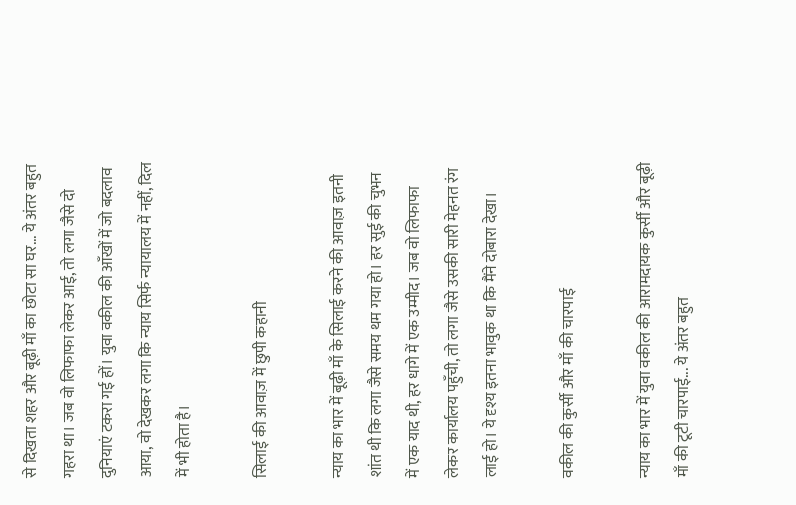से दिखता शहर और बूढ़ी माँ का छोटा सा घर... ये अंतर बहुत गहरा था। जब वो लिफाफा लेकर आई, तो लगा जैसे दो दुनियाएं टकरा गई हों। युवा वकील की आँखों में जो बदलाव आया, वो देखकर लगा कि न्याय सिर्फ न्यायालय में नहीं, दिल में भी होता है।

सिलाई की आवाज़ में छुपी कहानी

न्याय का भार में बूढ़ी माँ के सिलाई करने की आवाज़ इतनी शांत थी कि लगा जैसे समय थम गया हो। हर सुई की चुभन में एक याद थी, हर धागे में एक उम्मीद। जब वो लिफाफा लेकर कार्यालय पहुँची, तो लगा जैसे उसकी सारी मेहनत रंग लाई हो। ये दृश्य इतना भावुक था कि मैंने दोबारा देखा।

वकील की कुर्सी और माँ की चारपाई

न्याय का भार में युवा वकील की आरामदायक कुर्सी और बूढ़ी माँ की टूटी चारपाई... ये अंतर बहुत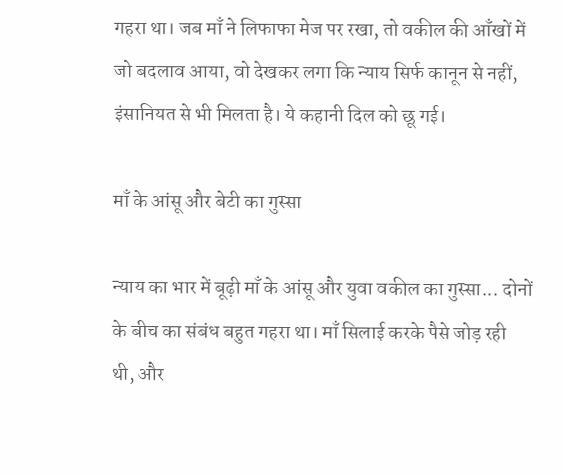गहरा था। जब माँ ने लिफाफा मेज पर रखा, तो वकील की आँखों में जो बदलाव आया, वो देखकर लगा कि न्याय सिर्फ कानून से नहीं, इंसानियत से भी मिलता है। ये कहानी दिल को छू गई।

माँ के आंसू और बेटी का गुस्सा

न्याय का भार में बूढ़ी माँ के आंसू और युवा वकील का गुस्सा... दोनों के बीच का संबंध बहुत गहरा था। माँ सिलाई करके पैसे जोड़ रही थी, और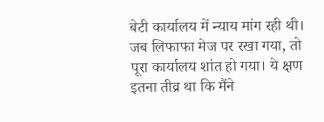बेटी कार्यालय में न्याय मांग रही थी। जब लिफाफा मेज पर रखा गया, तो पूरा कार्यालय शांत हो गया। ये क्षण इतना तीव्र था कि मैंने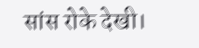सांस रोके देखी।